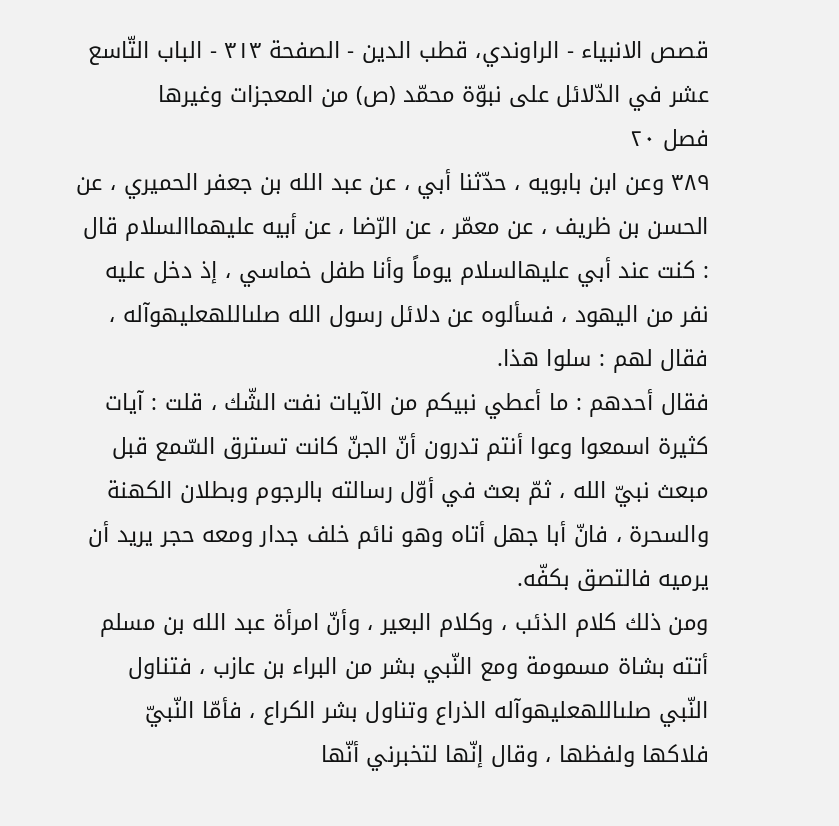قصص الانبياء - الراوندي، قطب الدين - الصفحة ٣١٣ - الباب التّاسع عشر في الدّلائل على نبوّة محمّد (ص) من المعجزات وغيرها
فصل ٢٠
٣٨٩ وعن ابن بابويه ، حدّثنا أبي ، عن عبد الله بن جعفر الحميري ، عن الحسن بن ظريف ، عن معمّر ، عن الرّضا ، عن أبيه عليهماالسلام قال : كنت عند أبي عليهالسلام يوماً وأنا طفل خماسي ، إذ دخل عليه نفر من اليهود ، فسألوه عن دلائل رسول الله صلىاللهعليهوآله ، فقال لهم : سلوا هذا.
فقال أحدهم : ما أعطي نبيكم من الآيات نفت الشّك ، قلت : آيات كثيرة اسمعوا وعوا أنتم تدرون أنّ الجنّ كانت تسترق السّمع قبل مبعث نبيّ الله ، ثمّ بعث في أوّل رسالته بالرجوم وبطلان الكهنة والسحرة ، فانّ أبا جهل أتاه وهو نائم خلف جدار ومعه حجر يريد أن يرميه فالتصق بكفّه.
ومن ذلك كلام الذئب ، وكلام البعير ، وأنّ امرأة عبد الله بن مسلم أتته بشاة مسمومة ومع النّبي بشر من البراء بن عازب ، فتناول النّبي صلىاللهعليهوآله الذراع وتناول بشر الكراع ، فأمّا النّبيّ فلاكها ولفظها ، وقال إنّها لتخبرني أنّها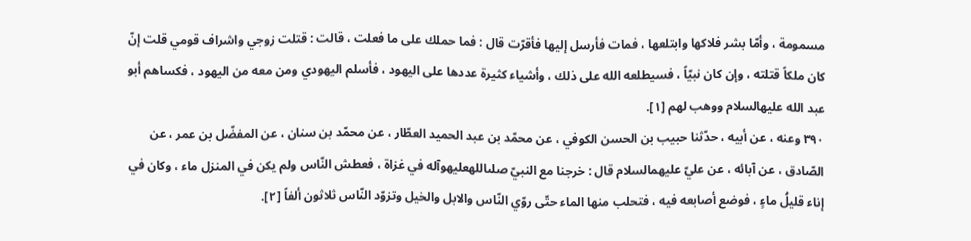مسمومة ، وأمّا بشر فلاكها وابتلعها ، فمات فأرسل إليها فأقرّت قال : فما حملك على ما فعلت ، قالت : قتلت زوجي واشراف قومي قلت إنّ كان ملكاً قتلته ، وإن كان نبيّاً ، فسيطلعه الله على ذلك ، وأشياء كثيرة عددها على اليهود ، فأسلم اليهودي ومن معه من اليهود ، فكساهم أبو عبد الله عليهالسلام ووهب لهم [١].
٣٩٠ وعنه ، عن أبيه ، حدّثنا حبيب بن الحسن الكوفي ، عن محمّد بن عبد الحميد العطّار ، عن محمّد بن سنان ، عن المفضّل بن عمر ، عن الصّادق ، عن آبائه ، عن عليّ عليهمالسلام قال : خرجنا مع النبيّ صلىاللهعليهوآله في غزاة ، فعطش النّاس ولم يكن في المنزل ماء ، وكان في إناء قليلُ ماءٍ ، فوضع أصابعه فيه ، فتحلب منها الماء حتّى روّي النّاس والابل والخيل وتزوّد النّاس ثلاثون ألفاً [٢].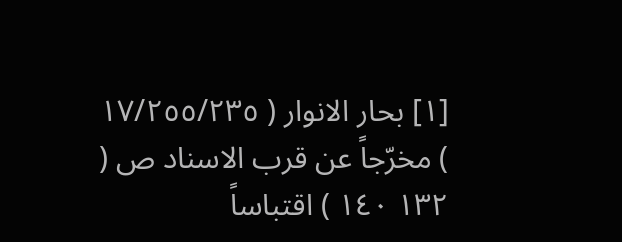[١] بحار الانوار ( ١٧/٢٥٥/٢٣٥ ) مخرّجاً عن قرب الاسناد ص ( ١٣٢ ١٤٠ ) اقتباساً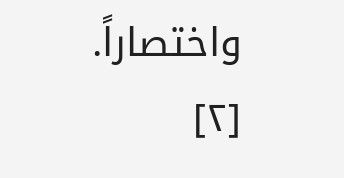واختصاراً.
[٢]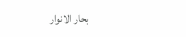بحار الانوار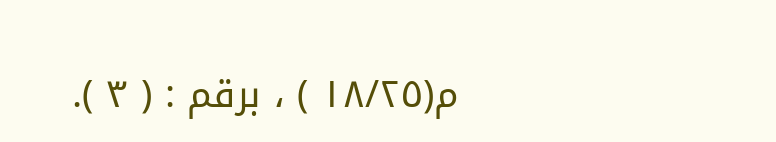م(١٨/٢٥ ) ، برقم : ( ٣ ).